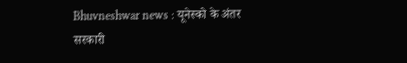Bhuvneshwar news : यूनेस्को के अंतर सरकारी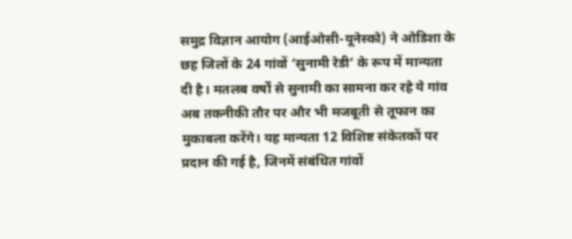समुद्र विज्ञान आयोग (आईओसी-यूनेस्को) ने ओडिशा के छह जिलों के 24 गांवों ‘सुनामी रेडी’ के रूप में मान्यता दी है। मतलब वर्षों से सुनामी का सामना कर रहे ये गांव अब तकनीकी तौर पर और भी मजबूती से तूफान का मुकाबला करेंगे। यह मान्यता 12 विशिष्ट संकेतकों पर प्रदान की गई है, जिनमें संबंधित गांवों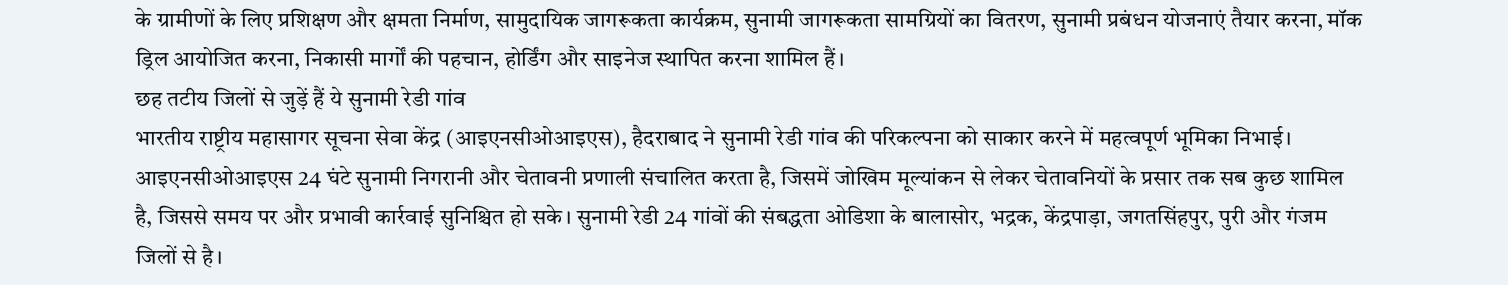के ग्रामीणों के लिए प्रशिक्षण और क्षमता निर्माण, सामुदायिक जागरूकता कार्यक्रम, सुनामी जागरूकता सामग्रियों का वितरण, सुनामी प्रबंधन योजनाएं तैयार करना, मॉक ड्रिल आयोजित करना, निकासी मार्गों की पहचान, होर्डिंग और साइनेज स्थापित करना शामिल हैं।
छह तटीय जिलों से जुड़ें हैं ये सुनामी रेडी गांव
भारतीय राष्ट्रीय महासागर सूचना सेवा केंद्र (आइएनसीओआइएस), हैदराबाद ने सुनामी रेडी गांव की परिकल्पना को साकार करने में महत्वपूर्ण भूमिका निभाई। आइएनसीओआइएस 24 घंटे सुनामी निगरानी और चेतावनी प्रणाली संचालित करता है, जिसमें जोखिम मूल्यांकन से लेकर चेतावनियों के प्रसार तक सब कुछ शामिल है, जिससे समय पर और प्रभावी कार्रवाई सुनिश्चित हो सके। सुनामी रेडी 24 गांवों की संबद्धता ओडिशा के बालासोर, भद्रक, केंद्रपाड़ा, जगतसिंहपुर, पुरी और गंजम जिलों से है।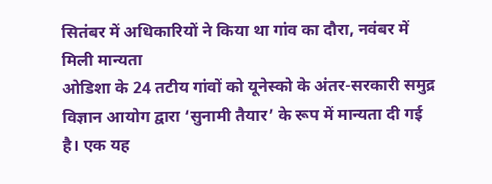सितंबर में अधिकारियों ने किया था गांव का दौरा, नवंबर में मिली मान्यता
ओडिशा के 24 तटीय गांवों को यूनेस्को के अंतर-सरकारी समुद्र विज्ञान आयोग द्वारा ‘सुनामी तैयार’ के रूप में मान्यता दी गई है। एक यह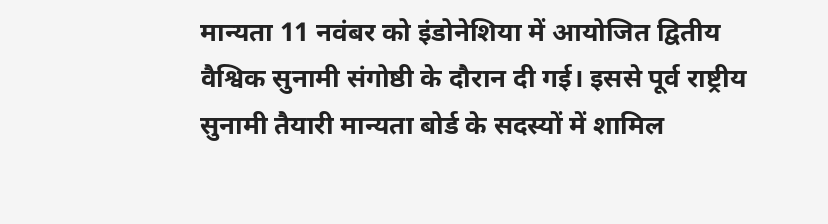मान्यता 11 नवंबर को इंडोनेशिया में आयोजित द्वितीय वैश्विक सुनामी संगोष्ठी के दौरान दी गई। इससे पूर्व राष्ट्रीय सुनामी तैयारी मान्यता बोर्ड के सदस्यों में शामिल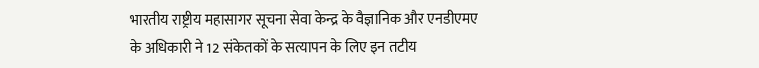भारतीय राष्ट्रीय महासागर सूचना सेवा केन्द्र के वैज्ञानिक और एनडीएमए के अधिकारी ने 12 संकेतकों के सत्यापन के लिए इन तटीय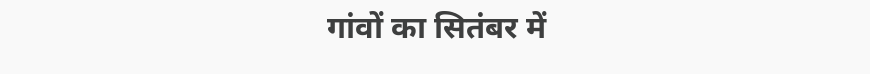गांवों का सितंबर में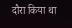दौरा किया था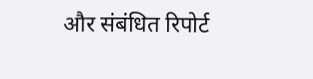और संबंधित रिपोर्ट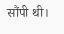सौंपी थी।